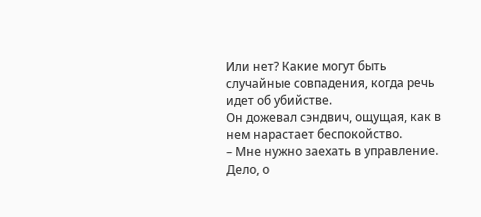Или нет? Какие могут быть случайные совпадения, когда речь идет об убийстве.
Он дожевал сэндвич, ощущая, как в нем нарастает беспокойство.
– Мне нужно заехать в управление. Дело, о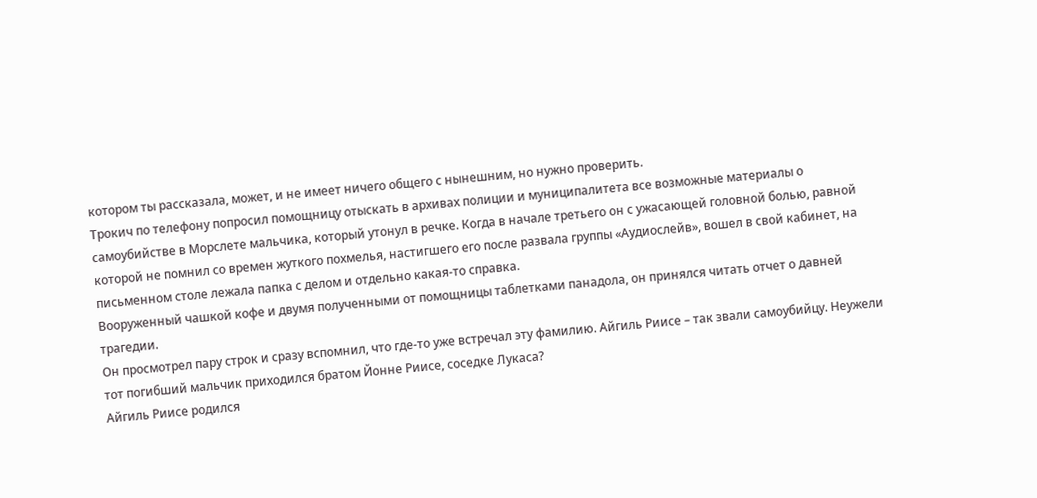котором ты рассказала, может, и не имеет ничего общего с нынешним, но нужно проверить.
Трокич по телефону попросил помощницу отыскать в архивах полиции и муниципалитета все возможные материалы о самоубийстве в Морслете мальчика, который утонул в речке. Когда в начале третьего он с ужасающей головной болью, равной которой не помнил со времен жуткого похмелья, настигшего его после развала группы «Аудиослейв», вошел в свой кабинет, на письменном столе лежала папка с делом и отдельно какая-то справка.
Вооруженный чашкой кофе и двумя полученными от помощницы таблетками панадола, он принялся читать отчет о давней трагедии.
Он просмотрел пару строк и сразу вспомнил, что где-то уже встречал эту фамилию. Айгиль Риисе – так звали самоубийцу. Неужели тот погибший мальчик приходился братом Йонне Риисе, соседке Лукаса?
Айгиль Риисе родился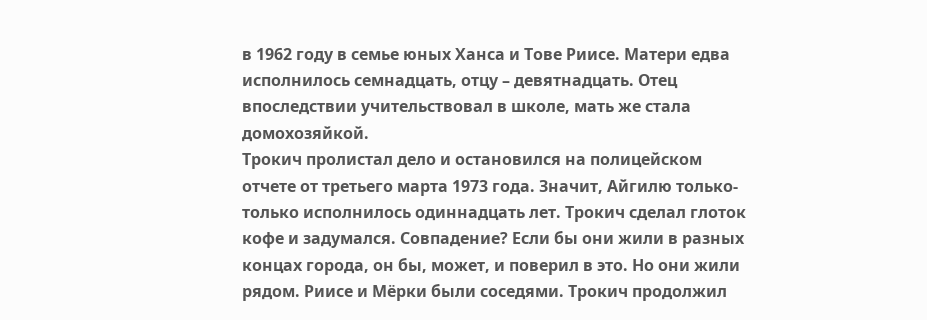в 1962 году в семье юных Ханса и Тове Риисе. Матери едва исполнилось семнадцать, отцу – девятнадцать. Отец впоследствии учительствовал в школе, мать же стала домохозяйкой.
Трокич пролистал дело и остановился на полицейском отчете от третьего марта 1973 года. Значит, Айгилю только-только исполнилось одиннадцать лет. Трокич сделал глоток кофе и задумался. Совпадение? Если бы они жили в разных концах города, он бы, может, и поверил в это. Но они жили рядом. Риисе и Мёрки были соседями. Трокич продолжил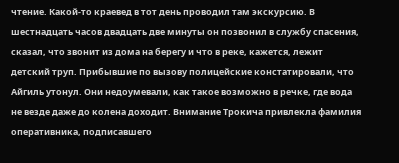чтение. Какой-то краевед в тот день проводил там экскурсию. В шестнадцать часов двадцать две минуты он позвонил в службу спасения, сказал, что звонит из дома на берегу и что в реке, кажется, лежит детский труп. Прибывшие по вызову полицейские констатировали, что Айгиль утонул. Они недоумевали, как такое возможно в речке, где вода не везде даже до колена доходит. Внимание Трокича привлекла фамилия оперативника, подписавшего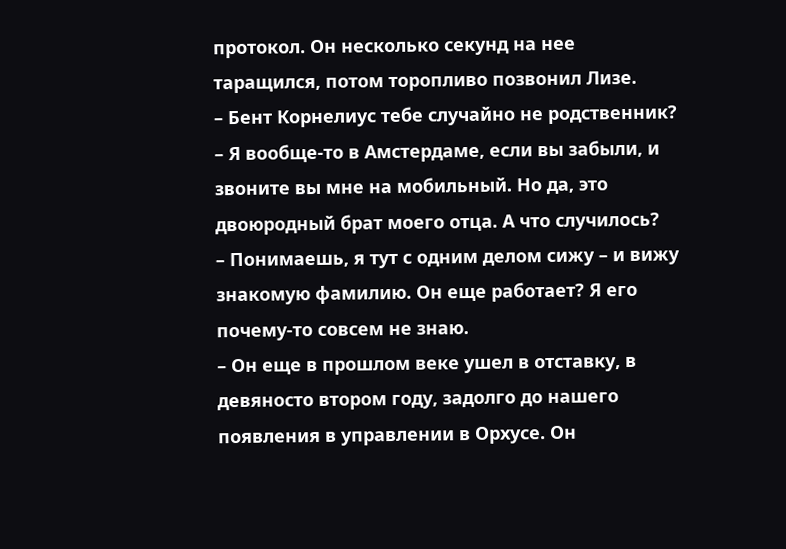протокол. Он несколько секунд на нее таращился, потом торопливо позвонил Лизе.
– Бент Корнелиус тебе случайно не родственник?
– Я вообще-то в Амстердаме, если вы забыли, и звоните вы мне на мобильный. Но да, это двоюродный брат моего отца. А что случилось?
– Понимаешь, я тут с одним делом сижу – и вижу знакомую фамилию. Он еще работает? Я его почему-то совсем не знаю.
– Он еще в прошлом веке ушел в отставку, в девяносто втором году, задолго до нашего появления в управлении в Орхусе. Он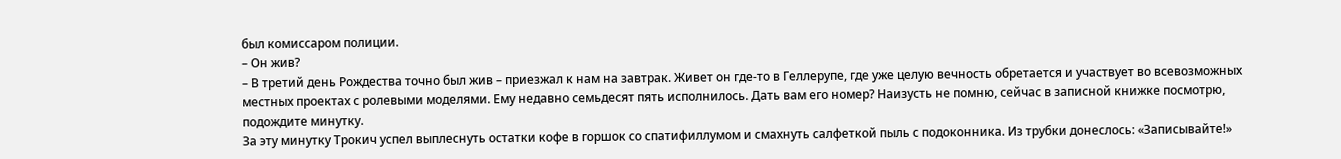был комиссаром полиции.
– Он жив?
– В третий день Рождества точно был жив – приезжал к нам на завтрак. Живет он где-то в Геллерупе, где уже целую вечность обретается и участвует во всевозможных местных проектах с ролевыми моделями. Ему недавно семьдесят пять исполнилось. Дать вам его номер? Наизусть не помню, сейчас в записной книжке посмотрю, подождите минутку.
За эту минутку Трокич успел выплеснуть остатки кофе в горшок со спатифиллумом и смахнуть салфеткой пыль с подоконника. Из трубки донеслось: «Записывайте!»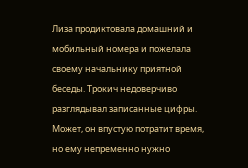Лиза продиктовала домашний и мобильный номера и пожелала своему начальнику приятной беседы. Трокич недоверчиво разглядывал записанные цифры. Может, он впустую потратит время, но ему непременно нужно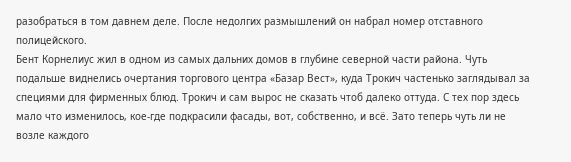разобраться в том давнем деле. После недолгих размышлений он набрал номер отставного полицейского.
Бент Корнелиус жил в одном из самых дальних домов в глубине северной части района. Чуть подальше виднелись очертания торгового центра «Базар Вест», куда Трокич частенько заглядывал за специями для фирменных блюд. Трокич и сам вырос не сказать чтоб далеко оттуда. С тех пор здесь мало что изменилось, кое-где подкрасили фасады, вот, собственно, и всё. Зато теперь чуть ли не возле каждого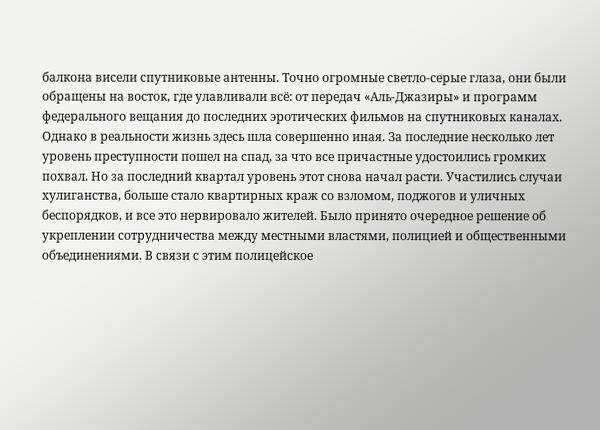балкона висели спутниковые антенны. Точно огромные светло-серые глаза, они были обращены на восток, где улавливали всё: от передач «Аль-Джазиры» и программ федерального вещания до последних эротических фильмов на спутниковых каналах.
Однако в реальности жизнь здесь шла совершенно иная. За последние несколько лет уровень преступности пошел на спад, за что все причастные удостоились громких похвал. Но за последний квартал уровень этот снова начал расти. Участились случаи хулиганства, больше стало квартирных краж со взломом, поджогов и уличных беспорядков, и все это нервировало жителей. Было принято очередное решение об укреплении сотрудничества между местными властями, полицией и общественными объединениями. В связи с этим полицейское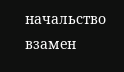начальство взамен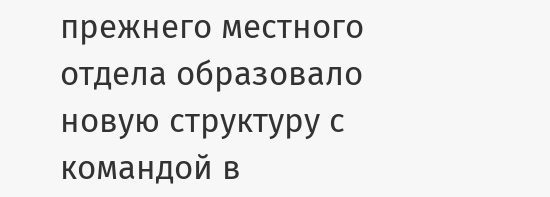прежнего местного отдела образовало новую структуру с командой в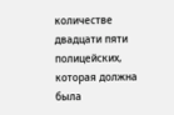количестве двадцати пяти полицейских, которая должна была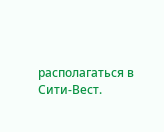располагаться в Сити-Вест.